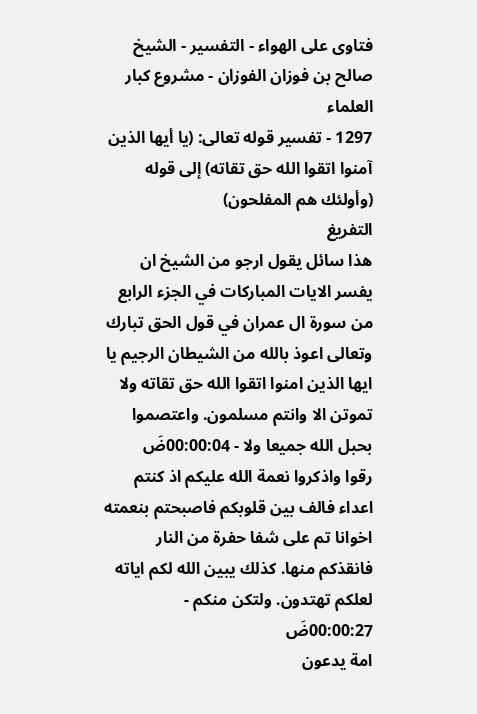فتاوى على الهواء - التفسير - الشيخ صالح بن فوزان الفوزان - مشروع كبار العلماء
1297 - تفسير قوله تعالى: (يا أيها الذين آمنوا اتقوا الله حق تقاته) إلى قوله (وأولئك هم المفلحون)
التفريغ
هذا سائل يقول ارجو من الشيخ ان يفسر الايات المباركات في الجزء الرابع من سورة ال عمران في قول الحق تبارك وتعالى اعوذ بالله من الشيطان الرجيم يا ايها الذين امنوا اتقوا الله حق تقاته ولا تموتن الا وانتم مسلمون. واعتصموا بحبل الله جميعا ولا - 00:00:04ضَ
رقوا واذكروا نعمة الله عليكم اذ كنتم اعداء فالف بين قلوبكم فاصبحتم بنعمته اخوانا تم على شفا حفرة من النار فانقذكم منها. كذلك يبين الله لكم اياته لعلكم تهتدون. ولتكن منكم - 00:00:27ضَ
امة يدعون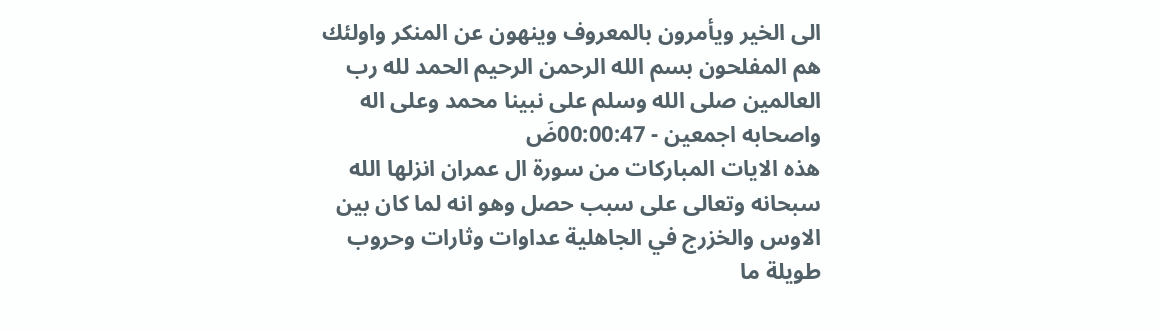الى الخير ويأمرون بالمعروف وينهون عن المنكر واولئك هم المفلحون بسم الله الرحمن الرحيم الحمد لله رب العالمين صلى الله وسلم على نبينا محمد وعلى اله واصحابه اجمعين - 00:00:47ضَ
هذه الايات المباركات من سورة ال عمران انزلها الله سبحانه وتعالى على سبب حصل وهو انه لما كان بين الاوس والخزرج في الجاهلية عداوات وثارات وحروب طويلة ما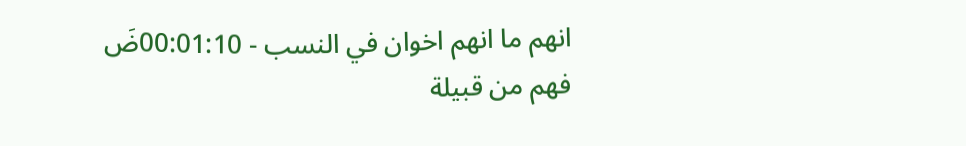انهم ما انهم اخوان في النسب - 00:01:10ضَ
فهم من قبيلة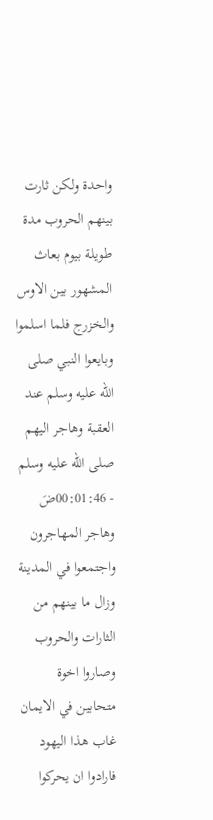واحدة ولكن ثارت بينهم الحروب مدة طويلة بيوم بعاث المشهور بين الاوس والخزرج فلما اسلموا وبايعوا النبي صلى الله عليه وسلم عند العقبة وهاجر اليهم صلى الله عليه وسلم - 00:01:46ضَ
وهاجر المهاجرون واجتمعوا في المدينة وزال ما بينهم من الثارات والحروب وصاروا اخوة متحابين في الايمان غاب هذا اليهود فارادوا ان يحركوا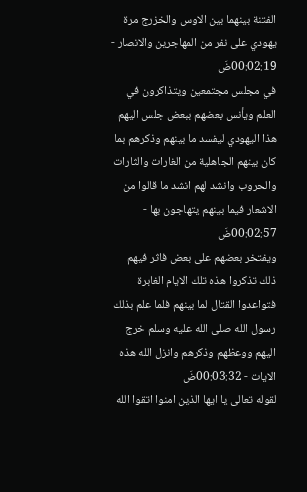الفتنة بينهما بين الاوس والخزرج مرة يهودي على نفر من المهاجرين والانصار - 00:02:19ضَ
في مجلس مجتمعين ويتذاكرون في العلم ويأنس بعضهم ببعض جلس اليهم هذا اليهودي ليفسد ما بينهم وذكرهم بما كان بينهم الجاهلية من الغارات والثارات والحروب وانشد لهم انشد ما قالوا من الاشعار فيما بينهم يتهاجون بها - 00:02:57ضَ
ويفتخر بعضهم على بعض فاثر فيهم ذلك تذكروا هذه تلك الايام الغابرة فتواعدوا القتال لما بينهم فلما علم بذلك رسول الله صلى الله عليه وسلم خرج اليهم ووعظهم وذكرهم وانزل الله هذه الايات - 00:03:32ضَ
لقوله تعالى يا ايها الذين امنوا اتقوا الله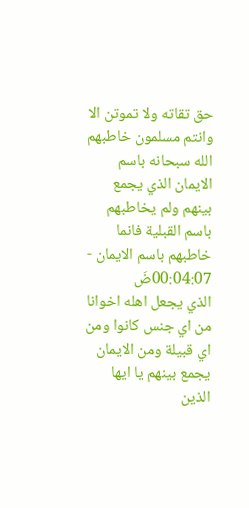حق تقاته ولا تموتن الا وانتم مسلمون خاطبهم الله سبحانه باسم الايمان الذي يجمع بينهم ولم يخاطبهم باسم القبلية فانما خاطبهم باسم الايمان - 00:04:07ضَ
الذي يجعل اهله اخوانا من اي جنس كانوا ومن اي قبيلة ومن الايمان يجمع بينهم يا ايها الذين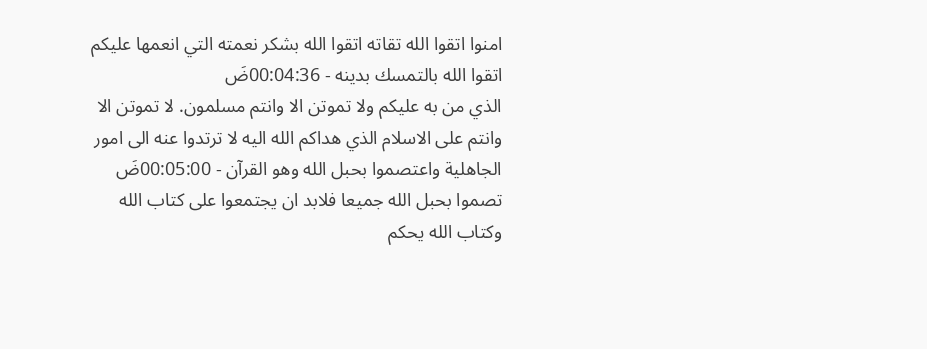امنوا اتقوا الله تقاته اتقوا الله بشكر نعمته التي انعمها عليكم اتقوا الله بالتمسك بدينه - 00:04:36ضَ
الذي من به عليكم ولا تموتن الا وانتم مسلمون. لا تموتن الا وانتم على الاسلام الذي هداكم الله اليه لا ترتدوا عنه الى امور الجاهلية واعتصموا بحبل الله وهو القرآن - 00:05:00ضَ
تصموا بحبل الله جميعا فلابد ان يجتمعوا على كتاب الله وكتاب الله يحكم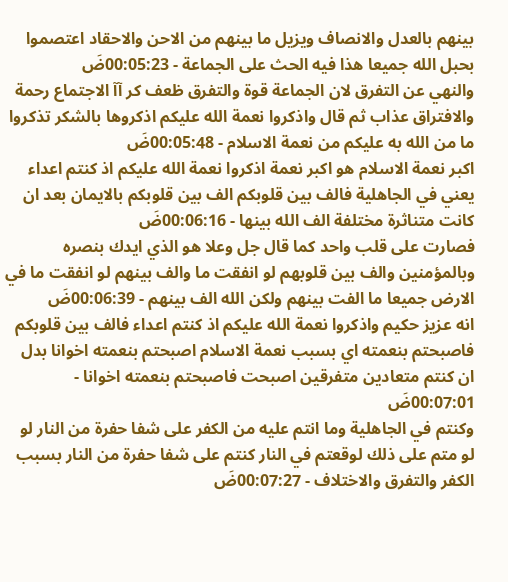بينهم بالعدل والانصاف ويزيل ما بينهم من الاحن والاحقاد اعتصموا بحبل الله جميعا هذا فيه الحث على الجماعة - 00:05:23ضَ
والنهي عن التفرق لان الجماعة قوة والتفرق ظعف كر آآ الاجتماع رحمة والافتراق عذاب ثم قال واذكروا نعمة الله عليكم اذكروها بالشكر تذكروا ما من الله به عليكم من نعمة الاسلام - 00:05:48ضَ
اكبر نعمة الاسلام هو اكبر نعمة اذكروا نعمة الله عليكم اذ كنتم اعداء يعني في الجاهلية فالف بين قلوبكم الف بين قلوبكم بالايمان بعد ان كانت متناثرة مختلفة الف الله بينها - 00:06:16ضَ
فصارت على قلب واحد كما قال جل وعلا هو الذي ايدك بنصره وبالمؤمنين والف بين قلوبهم لو انفقت ما والف بينهم لو انفقت ما في الارض جميعا ما الفت بينهم ولكن الله الف بينهم - 00:06:39ضَ
انه عزيز حكيم واذكروا نعمة الله عليكم اذ كنتم اعداء فالف بين قلوبكم فاصبحتم بنعمته اي بسبب نعمة الاسلام اصبحتم بنعمته اخوانا بدل ان كنتم متعادين متفرقين اصبحت فاصبحتم بنعمته اخوانا - 00:07:01ضَ
وكنتم في الجاهلية وما انتم عليه من الكفر على شفا حفرة من النار لو لو متم على ذلك لوقعتم في النار كنتم على شفا حفرة من النار بسبب الكفر والتفرق والاختلاف - 00:07:27ضَ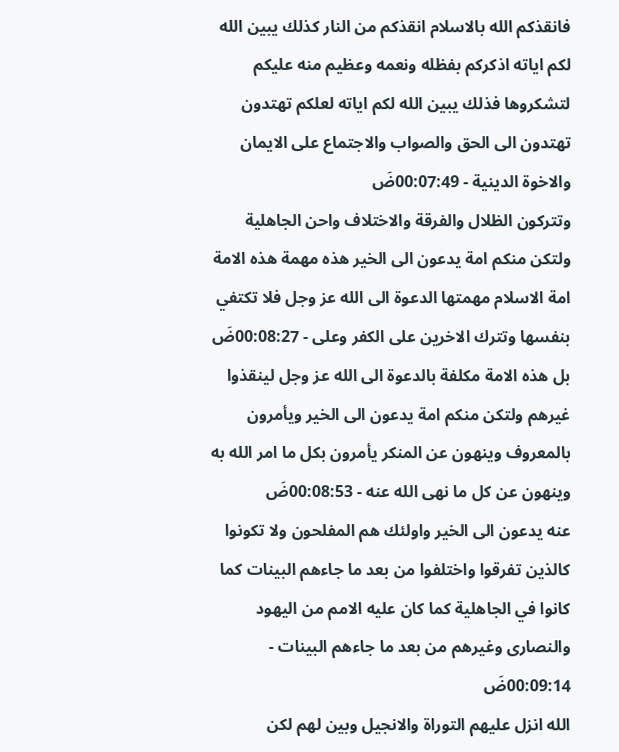فانقذكم الله بالاسلام انقذكم من النار كذلك يبين الله لكم اياته اذكركم بفظله ونعمه وعظيم منه عليكم لتشكروها فذلك يبين الله لكم اياته لعلكم تهتدون تهتدون الى الحق والصواب والاجتماع على الايمان والاخوة الدينية - 00:07:49ضَ
وتتركون الظلال والفرقة والاختلاف واحن الجاهلية ولتكن منكم امة يدعون الى الخير هذه مهمة هذه الامة امة الاسلام مهمتها الدعوة الى الله عز وجل فلا تكتفي بنفسها وتترك الاخرين على الكفر وعلى - 00:08:27ضَ
بل هذه الامة مكلفة بالدعوة الى الله عز وجل لينقذوا غيرهم ولتكن منكم امة يدعون الى الخير ويأمرون بالمعروف وينهون عن المنكر يأمرون بكل ما امر الله به وينهون عن كل ما نهى الله عنه - 00:08:53ضَ
عنه يدعون الى الخير واولئك هم المفلحون ولا تكونوا كالذين تفرقوا واختلفوا من بعد ما جاءهم البينات كما كانوا في الجاهلية كما كان عليه الامم من اليهود والنصارى وغيرهم من بعد ما جاءهم البينات - 00:09:14ضَ
الله انزل عليهم التوراة والانجيل وبين لهم لكن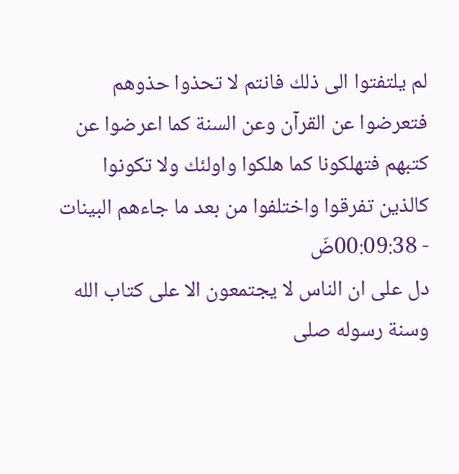لم يلتفتوا الى ذلك فانتم لا تحذوا حذوهم فتعرضوا عن القرآن وعن السنة كما اعرضوا عن كتبهم فتهلكونا كما هلكوا واولئك ولا تكونوا كالذين تفرقوا واختلفوا من بعد ما جاءهم البينات - 00:09:38ضَ
دل على ان الناس لا يجتمعون الا على كتاب الله وسنة رسوله صلى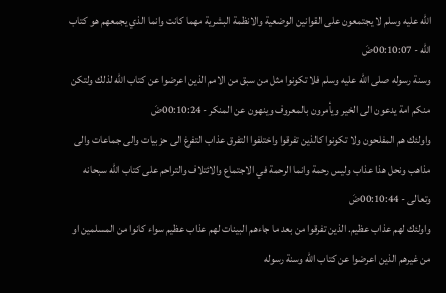الله عليه وسلم لا يجتمعون على القوانين الوضعية والانظمة البشرية مهما كانت وانما الذي يجمعهم هو كتاب الله - 00:10:07ضَ
وسنة رسوله صلى الله عليه وسلم فلا تكونوا مثل من سبق من الامم الذين اعرضوا عن كتاب الله لذلك ولتكن منكم امة يدعون الى الخير ويأمرون بالمعروف وينهون عن المنكر - 00:10:24ضَ
واولئك هم المفلحون ولا تكونوا كالذين تفرقوا واختلفوا التفرق عذاب التفرغ الى حزبيات والى جماعات والى مذاهب ونحل هذا عذاب وليس رحمة وانما الرحمة في الاجتماع والائتلاف والتراحم على كتاب الله سبحانه وتعالى - 00:10:44ضَ
واولئك لهم عذاب عظيم. الذين تفرقوا من بعد ما جاءهم البينات لهم عذاب عظيم سواء كانوا من المسلمين او من غيرهم الذين اعرضوا عن كتاب الله وسنة رسوله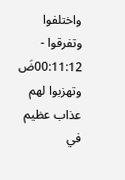واختلفوا وتفرقوا - 00:11:12ضَ
وتهزبوا لهم عذاب عظيم في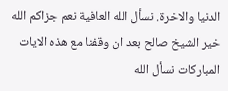الدنيا والاخرة. نسأل الله العافية نعم جزاكم الله خير الشيخ صالح بعد ان وقفنا مع هذه الايات المباركات نسأل الله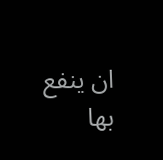ان ينفع بها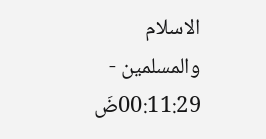الاسلام والمسلمين - 00:11:29ضَ